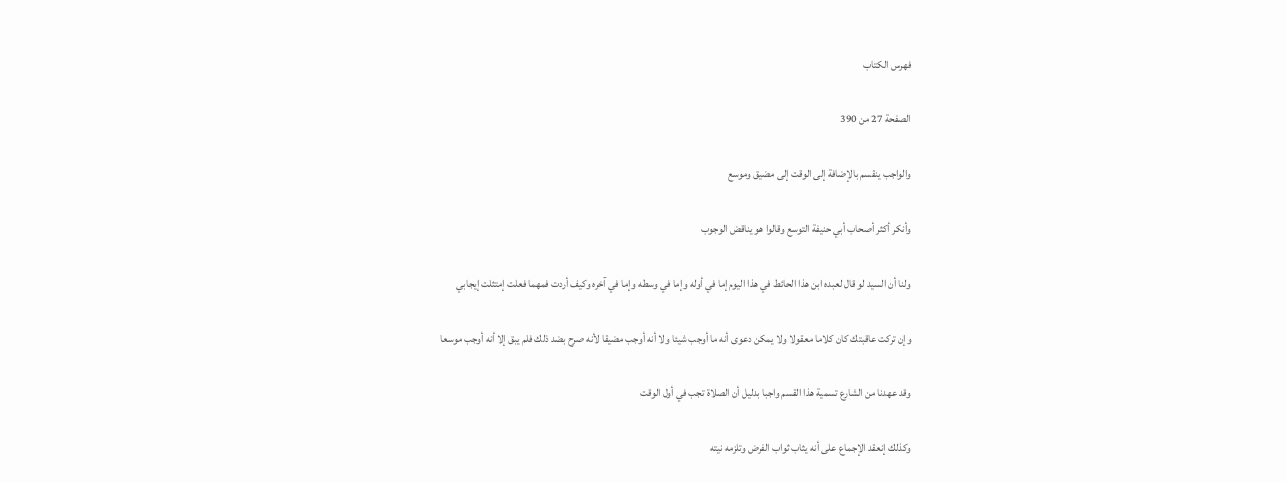فهرس الكتاب

الصفحة 27 من 390

والواجب ينقسم بالإضافة إلى الوقت إلى مضيق وموسع

وأنكر أكثر أصحاب أبي حنيفة التوسع وقالوا هو يناقض الوجوب

ولنا أن السيد لو قال لعبده ابن هذا الحائط في هذا اليوم إما في أوله وإما في وسطه وإما في آخره وكيف أردت فمهما فعلت إمتثلت إيجابي

وإن تركت عاقبتك كان كلاما معقولا ولا يمكن دعوى أنه ما أوجب شيئا ولا أنه أوجب مضيقا لأنه صرح بضد ذلك فلم يبق إلا أنه أوجب موسعا

وقد عهدنا من الشارع تسمية هذا القسم واجبا بدليل أن الصلاة تجب في أول الوقت

وكذلك إنعقد الإجماع على أنه يثاب ثواب الفرض وتلزمه نيته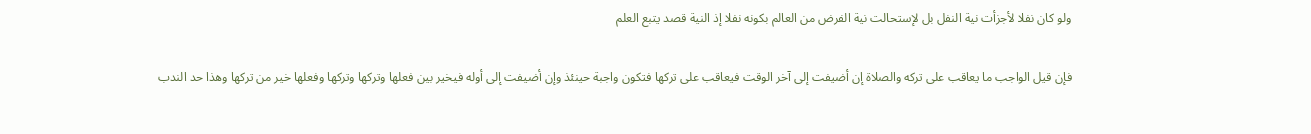ولو كان نفلا لأجزأت نية النفل بل لإستحالت نية الفرض من العالم بكونه نفلا إذ النية قصد يتبع العلم

فإن قيل الواجب ما يعاقب على تركه والصلاة إن أضيفت إلى آخر الوقت فيعاقب على تركها فتكون واجبة حينئذ وإن أضيفت إلى أوله فيخير بين فعلها وتركها وتركها وفعلها خير من تركها وهذا حد الندب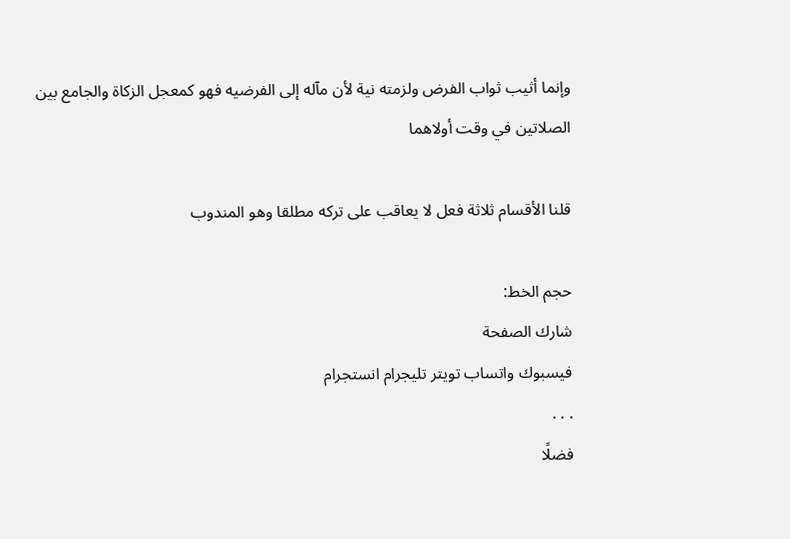وإنما أثيب ثواب الفرض ولزمته نية لأن مآله إلى الفرضيه فهو كمعجل الزكاة والجامع بين الصلاتين في وقت أولاهما

قلنا الأقسام ثلاثة فعل لا يعاقب على تركه مطلقا وهو المندوب

حجم الخط:
شارك الصفحة
فيسبوك واتساب تويتر تليجرام انستجرام
. . .
فضلًا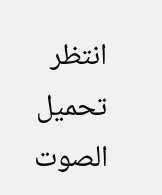انتظر تحميل الصوت